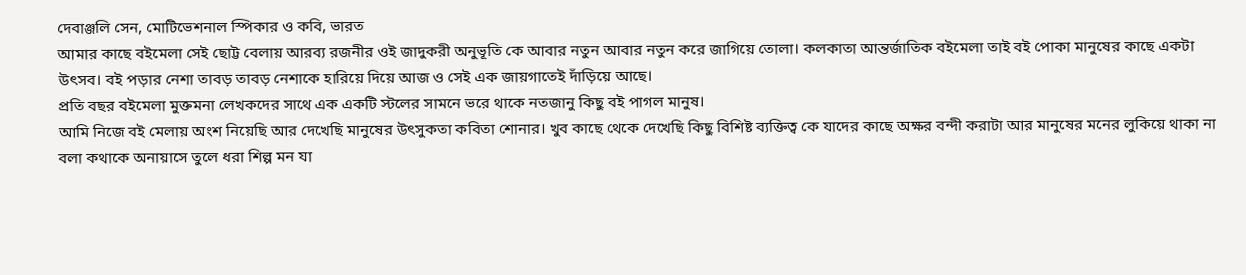দেবাঞ্জলি সেন, মোটিভেশনাল স্পিকার ও কবি, ভারত
আমার কাছে বইমেলা সেই ছোট্ট বেলায় আরব্য রজনীর ওই জাদুকরী অনুভূতি কে আবার নতুন আবার নতুন করে জাগিয়ে তোলা। কলকাতা আন্তর্জাতিক বইমেলা তাই বই পোকা মানুষের কাছে একটা উৎসব। বই পড়ার নেশা তাবড় তাবড় নেশাকে হারিয়ে দিয়ে আজ ও সেই এক জায়গাতেই দাঁড়িয়ে আছে।
প্রতি বছর বইমেলা মুক্তমনা লেখকদের সাথে এক একটি স্টলের সামনে ভরে থাকে নতজানু কিছু বই পাগল মানুষ।
আমি নিজে বই মেলায় অংশ নিয়েছি আর দেখেছি মানুষের উৎসুকতা কবিতা শোনার। খুব কাছে থেকে দেখেছি কিছু বিশিষ্ট ব্যক্তিত্ব কে যাদের কাছে অক্ষর বন্দী করাটা আর মানুষের মনের লুকিয়ে থাকা না বলা কথাকে অনায়াসে তুলে ধরা শিল্প মন যা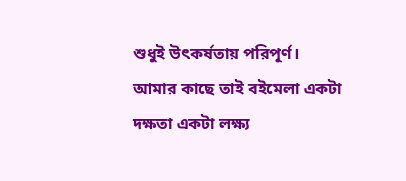শুধুই উৎকর্ষতায় পরিপূর্ণ।
আমার কাছে তাই বইমেলা একটা দক্ষতা একটা লক্ষ্য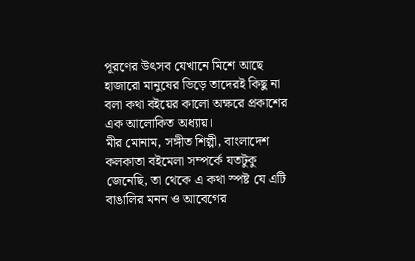পূরণের উৎসব যেখানে মিশে আছে হাজারো মানুষের ভিড়ে তাদেরই কিছু না বলা কথা বইয়ের কালো অক্ষরে প্রকাশের এক আলোকিত অধ্যায়।
মীর মোনাম, সঙ্গীত শিল্পী, বাংলাদেশ
কলকাতা বইমেলা সম্পর্কে যতটুকু জেনেছি, তা থেকে এ কথা স্পষ্ট যে এটি বাঙালির মনন ও আবেগের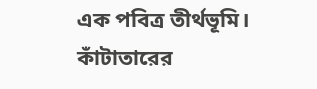এক পবিত্র তীর্থভূমি। কাঁটাতারের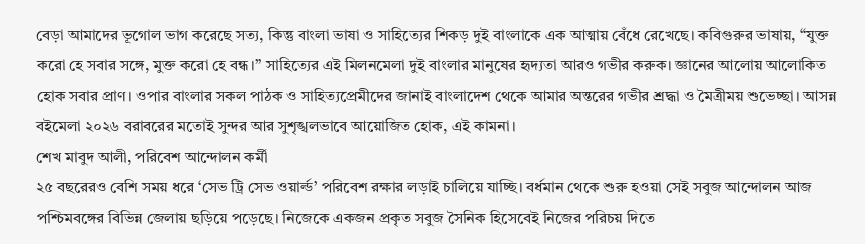বেড়া আমাদের ভূগোল ভাগ করেছে সত্য, কিন্তু বাংলা ভাষা ও সাহিত্যের শিকড় দুই বাংলাকে এক আত্মায় বেঁধে রেখেছে। কবিগুরুর ভাষায়, “যুক্ত করো হে সবার সঙ্গে, মুক্ত করো হে বন্ধ।” সাহিত্যের এই মিলনমেলা দুই বাংলার মানুষের হৃদ্যতা আরও গভীর করুক। জ্ঞানের আলোয় আলোকিত হোক সবার প্রাণ। ওপার বাংলার সকল পাঠক ও সাহিত্যপ্রেমীদের জানাই বাংলাদেশ থেকে আমার অন্তরের গভীর শ্রদ্ধা ও মৈত্রীময় শুভেচ্ছা। আসন্ন বইমেলা ২০২৬ বরাবরের মতোই সুন্দর আর সুশৃঙ্খলভাবে আয়োজিত হোক, এই কামনা।
শেখ মাবুদ আলী, পরিবেশ আন্দোলন কর্মী
২৫ বছরেরও বেশি সময় ধরে ‘সেভ ট্রি সেভ ওয়ার্ল্ড’ পরিবেশ রক্ষার লড়াই চালিয়ে যাচ্ছি। বর্ধমান থেকে শুরু হওয়া সেই সবুজ আন্দোলন আজ পশ্চিমবঙ্গের বিভিন্ন জেলায় ছড়িয়ে পড়েছে। নিজেকে একজন প্রকৃত সবুজ সৈনিক হিসেবেই নিজের পরিচয় দিতে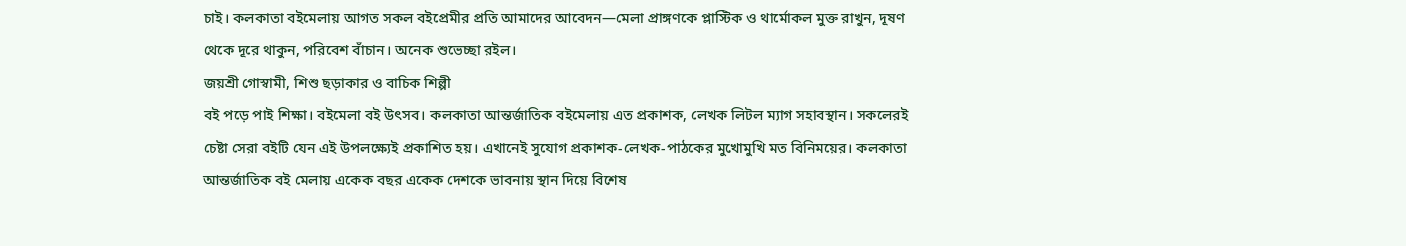চাই। কলকাতা বইমেলায় আগত সকল বইপ্রেমীর প্রতি আমাদের আবেদন—মেলা প্রাঙ্গণকে প্লাস্টিক ও থার্মোকল মুক্ত রাখুন, দূষণ থেকে দূরে থাকুন, পরিবেশ বাঁচান। অনেক শুভেচ্ছা রইল।
জয়শ্রী গোস্বামী, শিশু ছড়াকার ও বাচিক শিল্পী
বই পড়ে পাই শিক্ষা। বইমেলা বই উৎসব। কলকাতা আন্তর্জাতিক বইমেলায় এত প্রকাশক, লেখক লিটল ম্যাগ সহাবস্থান। সকলেরই চেষ্টা সেরা বইটি যেন এই উপলক্ষ্যেই প্রকাশিত হয়। এখানেই সুযোগ প্রকাশক-লেখক-পাঠকের মুখোমুখি মত বিনিময়ের। কলকাতা আন্তর্জাতিক বই মেলায় একেক বছর একেক দেশকে ভাবনায় স্থান দিয়ে বিশেষ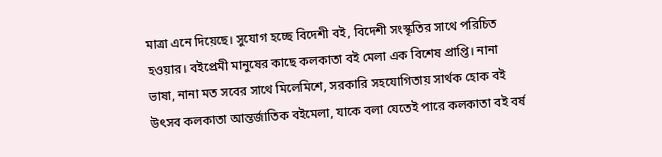মাত্রা এনে দিয়েছে। সুযোগ হচ্ছে বিদেশী বই, বিদেশী সংস্কৃতির সাথে পরিচিত হওয়ার। বইপ্রেমী মানুষের কাছে কলকাতা বই মেলা এক বিশেষ প্রাপ্তি। নানা ভাষা, নানা মত সবের সাথে মিলেমিশে, সরকারি সহযোগিতায় সার্থক হোক বই উৎসব কলকাতা আন্তর্জাতিক বইমেলা, যাকে বলা যেতেই পারে কলকাতা বই বর্ষ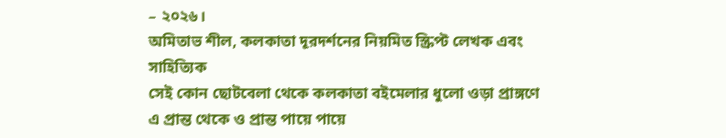– ২০২৬।
অমিতাভ শীল, কলকাতা দূরদর্শনের নিয়মিত স্ক্রিপ্ট লেখক এবং সাহিত্যিক
সেই কোন ছোটবেলা থেকে কলকাতা বইমেলার ধুলো ওড়া প্রাঙ্গণে এ প্রান্ত থেকে ও প্রান্ত পায়ে পায়ে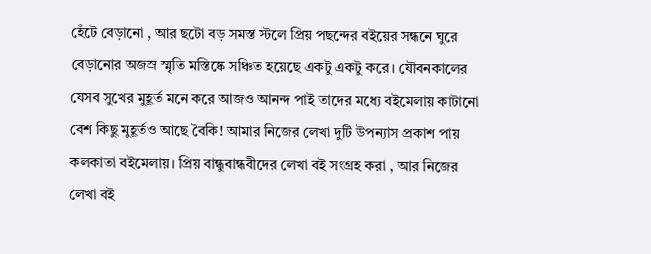হেঁটে বেড়ানো , আর ছটো বড় সমস্ত স্টলে প্রিয় পছন্দের বইয়ের সন্ধনে ঘুরে বেড়ানোর অজস্র স্মৃতি মস্তিষ্কে সঞ্চিত হয়েছে একটু একটু করে। যৌবনকালের যেসব সুখের মুহূর্ত মনে করে আজও আনন্দ পাই তাদের মধ্যে বইমেলায় কাটানো বেশ কিছু মুহূর্তও আছে বৈকি! আমার নিজের লেখা দুটি উপন্যাস প্রকাশ পায় কলকাতা বইমেলায়। প্রিয় বান্ধুবান্ধবীদের লেখা বই সংগ্ৰহ করা , আর নিজের লেখা বই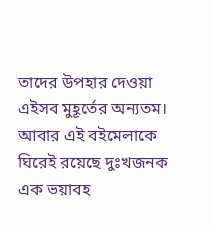তাদের উপহার দেওয়া এইসব মুহূর্তের অন্যতম। আবার এই বইমেলাকে ঘিরেই রয়েছে দুঃখজনক এক ভয়াবহ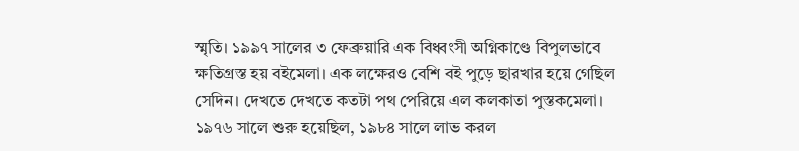স্মৃতি। ১৯৯৭ সালের ৩ ফেব্রুয়ারি এক বিধ্বংসী অগ্নিকাণ্ডে বিপুলভাবে ক্ষতিগ্রস্ত হয় বইমেলা। এক লক্ষেরও বেশি বই পুড়ে ছারখার হয়ে গেছিল সেদিন। দেখতে দেখতে কতটা পথ পেরিয়ে এল কলকাতা পুস্তকমেলা। ১৯৭৬ সালে শুরু হয়েছিল, ১৯৮৪ সালে লাভ করল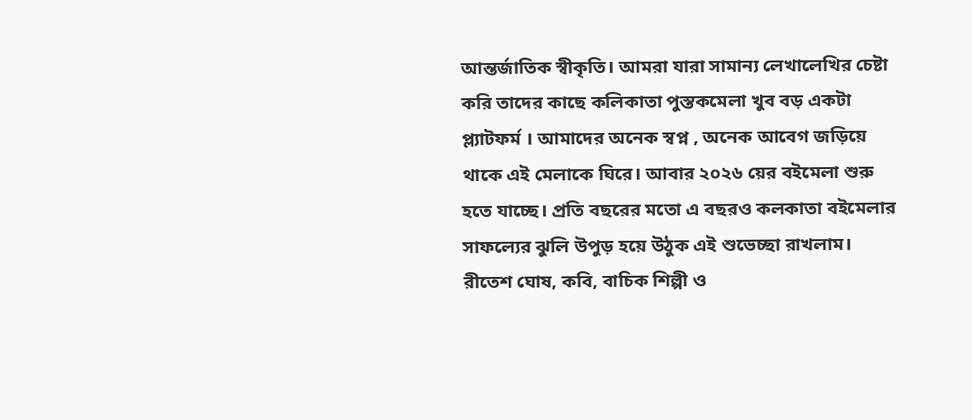আন্তর্জাতিক স্বীকৃতি। আমরা যারা সামান্য লেখালেখির চেষ্টা করি তাদের কাছে কলিকাতা পুস্তকমেলা খুব বড় একটা প্ল্যাটফর্ম । আমাদের অনেক স্বপ্ন , অনেক আবেগ জড়িয়ে থাকে এই মেলাকে ঘিরে। আবার ২০২৬ য়ের বইমেলা শুরু হতে যাচ্ছে। প্রতি বছরের মতো এ বছরও কলকাতা বইমেলার সাফল্যের ঝুলি উপুড় হয়ে উঠুক এই শুভেচ্ছা রাখলাম।
রীতেশ ঘোষ, কবি, বাচিক শিল্পী ও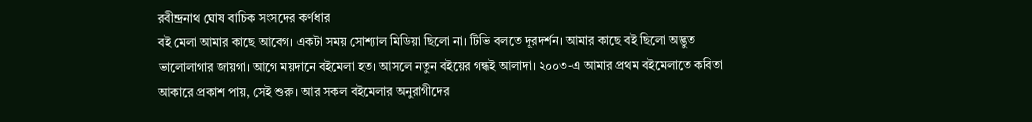রবীন্দ্রনাথ ঘোষ বাচিক সংসদের কর্ণধার
বই মেলা আমার কাছে আবেগ। একটা সময় সোশ্যাল মিডিয়া ছিলো না। টিভি বলতে দূরদর্শন। আমার কাছে বই ছিলো অদ্ভুত ভালোলাগার জায়গা। আগে ময়দানে বইমেলা হত। আসলে নতুন বইয়ের গন্ধই আলাদা। ২০০৩-এ আমার প্রথম বইমেলাতে কবিতা আকারে প্রকাশ পায়, সেই শুরু। আর সকল বইমেলার অনুরাগীদের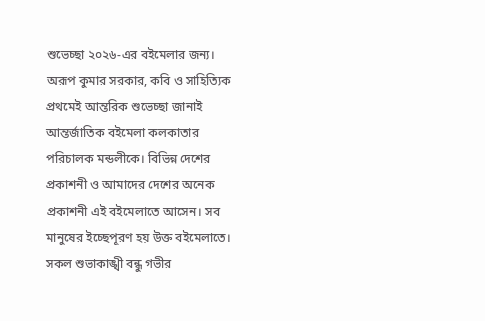শুভেচ্ছা ২০২৬-এর বইমেলার জন্য।
অরূপ কুমার সরকার, কবি ও সাহিত্যিক
প্রথমেই আন্তরিক শুভেচ্ছা জানাই আন্তর্জাতিক বইমেলা কলকাতার পরিচালক মন্ডলীকে। বিভিন্ন দেশের প্রকাশনী ও আমাদের দেশের অনেক প্রকাশনী এই বইমেলাতে আসেন। সব মানুষের ইচ্ছেপূরণ হয় উক্ত বইমেলাতে। সকল শুভাকাঙ্খী বন্ধু গভীর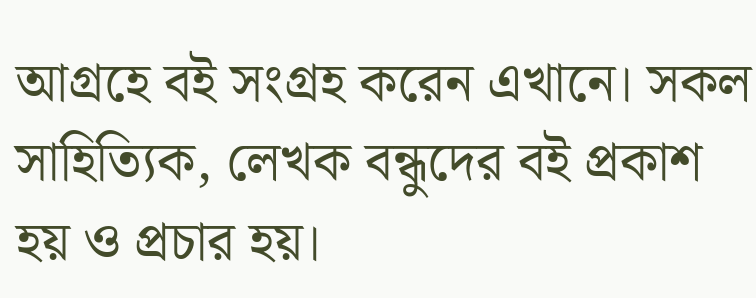আগ্রহে বই সংগ্রহ করেন এখানে। সকল সাহিত্যিক, লেখক বন্ধুদের বই প্রকাশ হয় ও প্রচার হয়।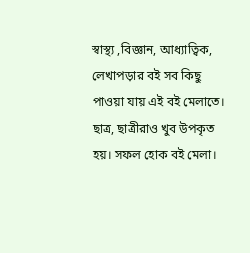স্বাস্থ্য ,বিজ্ঞান, আধ্যাত্বিক, লেখাপড়ার বই সব কিছু পাওয়া যায় এই বই মেলাতে। ছাত্র, ছাত্রীরাও খুব উপকৃত হয়। সফল হোক বই মেলা।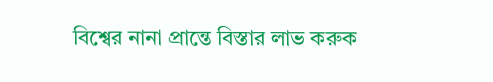বিশ্বের নানা প্রান্তে বিস্তার লাভ করুক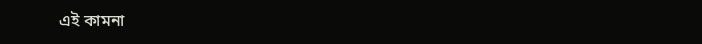এই কামনা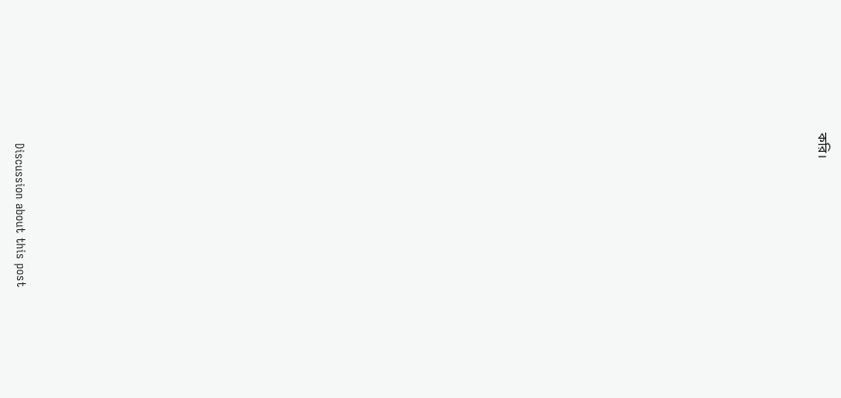করি।






































Discussion about this post